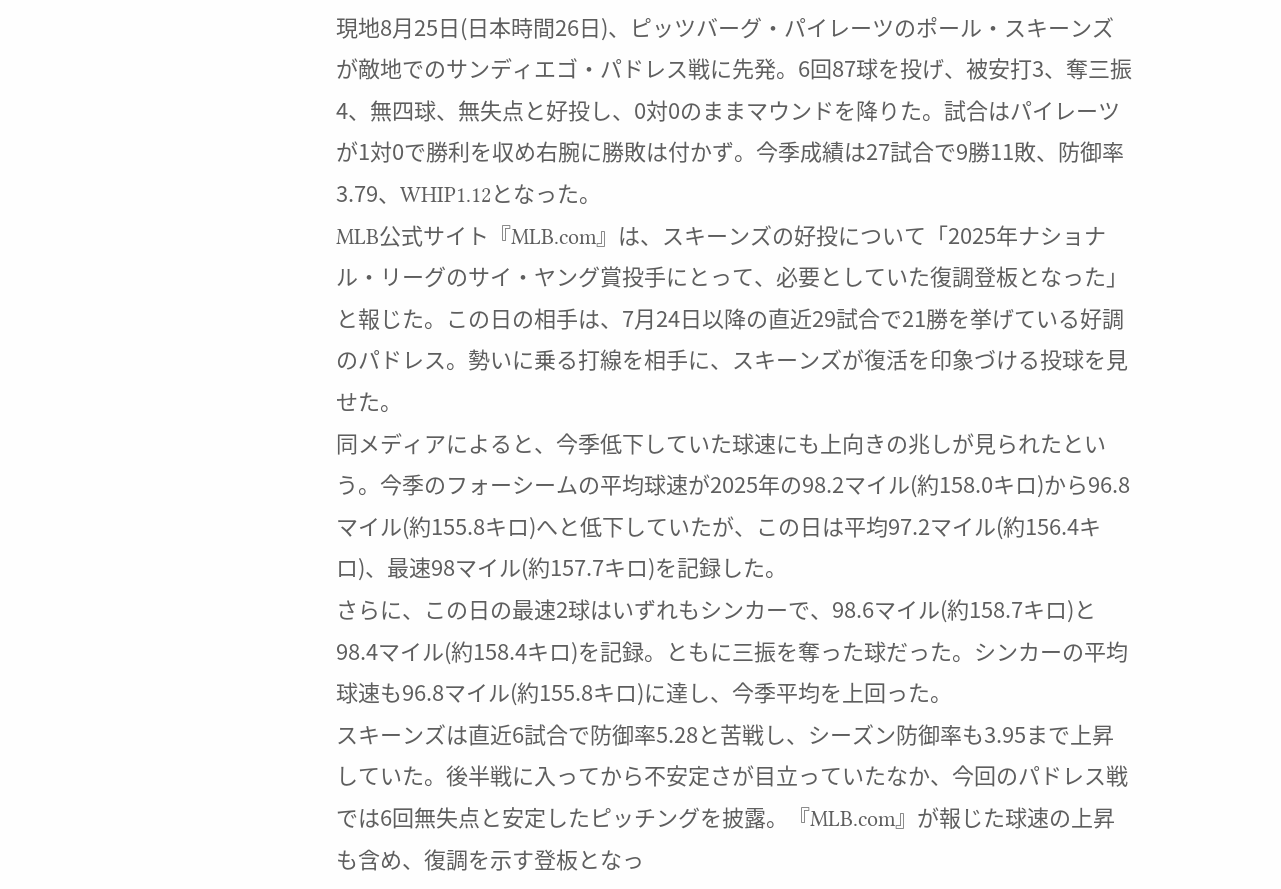現地8月25日(日本時間26日)、ピッツバーグ・パイレーツのポール・スキーンズが敵地でのサンディエゴ・パドレス戦に先発。6回87球を投げ、被安打3、奪三振4、無四球、無失点と好投し、0対0のままマウンドを降りた。試合はパイレーツが1対0で勝利を収め右腕に勝敗は付かず。今季成績は27試合で9勝11敗、防御率3.79、WHIP1.12となった。
MLB公式サイト『MLB.com』は、スキーンズの好投について「2025年ナショナル・リーグのサイ・ヤング賞投手にとって、必要としていた復調登板となった」と報じた。この日の相手は、7月24日以降の直近29試合で21勝を挙げている好調のパドレス。勢いに乗る打線を相手に、スキーンズが復活を印象づける投球を見せた。
同メディアによると、今季低下していた球速にも上向きの兆しが見られたという。今季のフォーシームの平均球速が2025年の98.2マイル(約158.0キロ)から96.8マイル(約155.8キロ)へと低下していたが、この日は平均97.2マイル(約156.4キロ)、最速98マイル(約157.7キロ)を記録した。
さらに、この日の最速2球はいずれもシンカーで、98.6マイル(約158.7キロ)と98.4マイル(約158.4キロ)を記録。ともに三振を奪った球だった。シンカーの平均球速も96.8マイル(約155.8キロ)に達し、今季平均を上回った。
スキーンズは直近6試合で防御率5.28と苦戦し、シーズン防御率も3.95まで上昇していた。後半戦に入ってから不安定さが目立っていたなか、今回のパドレス戦では6回無失点と安定したピッチングを披露。『MLB.com』が報じた球速の上昇も含め、復調を示す登板となっ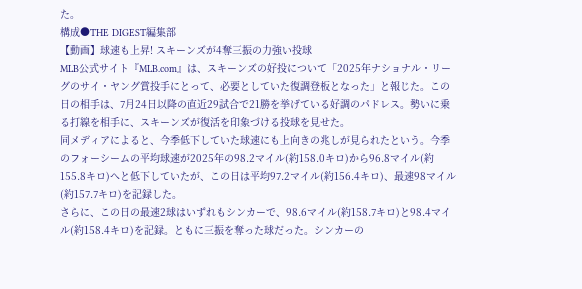た。
構成●THE DIGEST編集部
【動画】球速も上昇! スキーンズが4奪三振の力強い投球
MLB公式サイト『MLB.com』は、スキーンズの好投について「2025年ナショナル・リーグのサイ・ヤング賞投手にとって、必要としていた復調登板となった」と報じた。この日の相手は、7月24日以降の直近29試合で21勝を挙げている好調のパドレス。勢いに乗る打線を相手に、スキーンズが復活を印象づける投球を見せた。
同メディアによると、今季低下していた球速にも上向きの兆しが見られたという。今季のフォーシームの平均球速が2025年の98.2マイル(約158.0キロ)から96.8マイル(約155.8キロ)へと低下していたが、この日は平均97.2マイル(約156.4キロ)、最速98マイル(約157.7キロ)を記録した。
さらに、この日の最速2球はいずれもシンカーで、98.6マイル(約158.7キロ)と98.4マイル(約158.4キロ)を記録。ともに三振を奪った球だった。シンカーの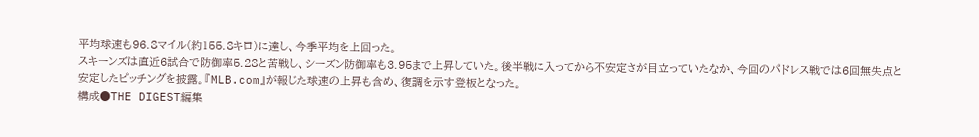平均球速も96.8マイル(約155.8キロ)に達し、今季平均を上回った。
スキーンズは直近6試合で防御率5.28と苦戦し、シーズン防御率も3.95まで上昇していた。後半戦に入ってから不安定さが目立っていたなか、今回のパドレス戦では6回無失点と安定したピッチングを披露。『MLB.com』が報じた球速の上昇も含め、復調を示す登板となった。
構成●THE DIGEST編集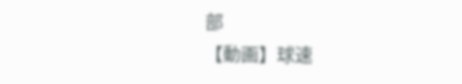部
【動画】球速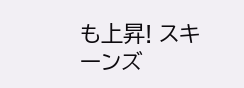も上昇! スキーンズ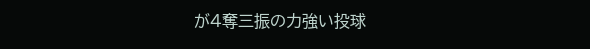が4奪三振の力強い投球